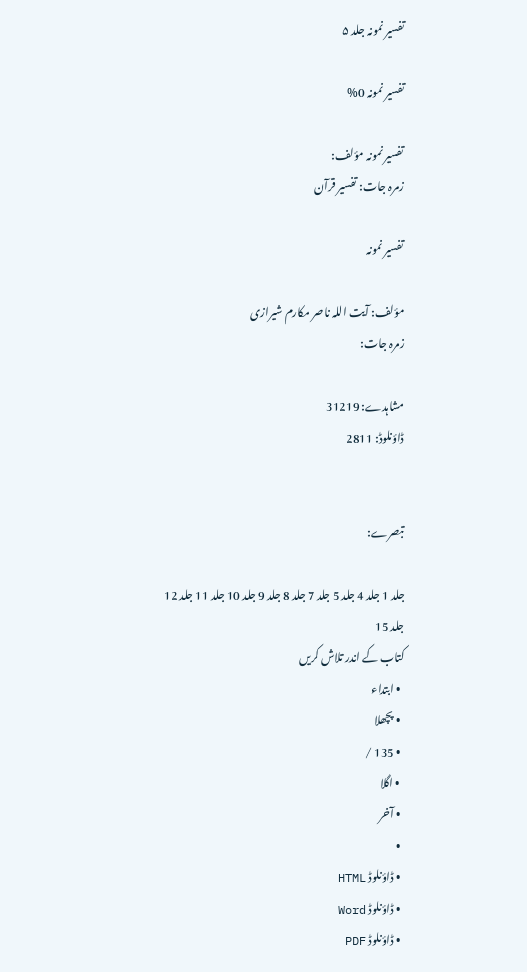تفسیر نمونہ جلد ۵

تفسیر نمونہ 0%

تفسیر نمونہ مؤلف:
زمرہ جات: تفسیر قرآن

تفسیر نمونہ

مؤلف: آیت اللہ ناصر مکارم شیرازی
زمرہ جات:

مشاہدے: 31219
ڈاؤنلوڈ: 2811


تبصرے:

جلد 1 جلد 4 جلد 5 جلد 7 جلد 8 جلد 9 جلد 10 جلد 11 جلد 12 جلد 15
کتاب کے اندر تلاش کریں
  • ابتداء
  • پچھلا
  • 135 /
  • اگلا
  • آخر
  •
  • ڈاؤنلوڈ HTML
  • ڈاؤنلوڈ Word
  • ڈاؤنلوڈ PDF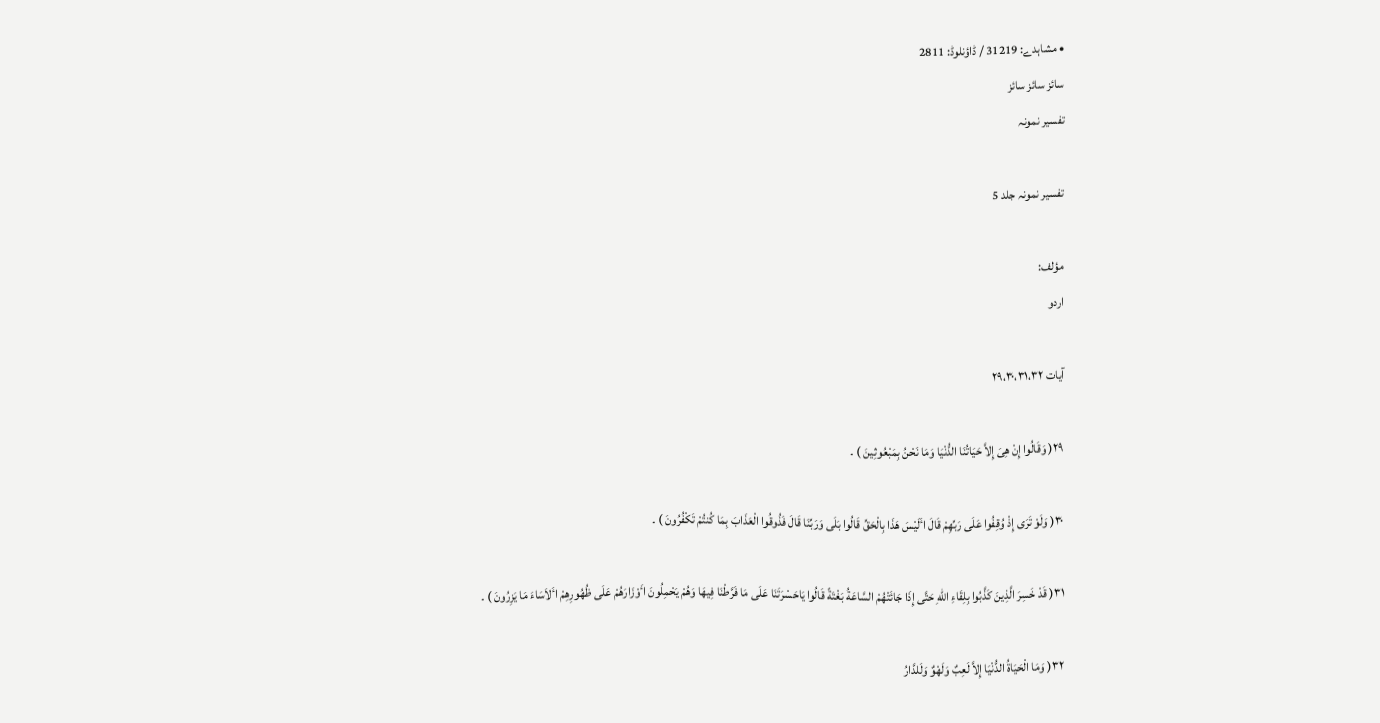• مشاہدے: 31219 / ڈاؤنلوڈ: 2811
سائز سائز سائز
تفسیر نمونہ

تفسیر نمونہ جلد 5

مؤلف:
اردو

آیات ۲۹،۳۰،۳۱،۳۲

۲۹( وَقَالُوا إِنْ هِیَ إِلاَّ حَیَاتُنَا الدُّنْیَا وَمَا نَحْنُ بِمَبْعُوثِینَ ) ۔

۳۰( وَلَوْ تَرَی إِذْ وُقِفُوا عَلَی رَبِّهِمْ قَالَ اٴَلَیْسَ هَذَا بِالْحَقِّ قَالُوا بَلَی وَرَبِّنَا قَالَ فَذُوقُوا الْعَذَابَ بِمَا کُنتُمْ تَکْفُرُونَ ) ۔

۳۱( قَدْ خَسِرَ الَّذِینَ کَذَّبُوا بِلِقَاءِ اللّٰهِ حَتَّی إِذَا جَائَتْهُمْ السَّاعَةُ بَغْتَةً قَالُوا یَاحَسْرَتَنَا عَلَی مَا فَرَّطْنَا فِیهَا وَهُمْ یَحْمِلُونَ اٴَوْزَارَهُمْ عَلَی ظُهُورِهِمْ اٴَلاَسَاءَ مَا یَزِرُونَ ) ۔

۳۲( وَمَا الْحَیَاةُ الدُّنْیَا إِلاَّ لَعِبٌ وَلَهْوٌ وَلَلدَّارُ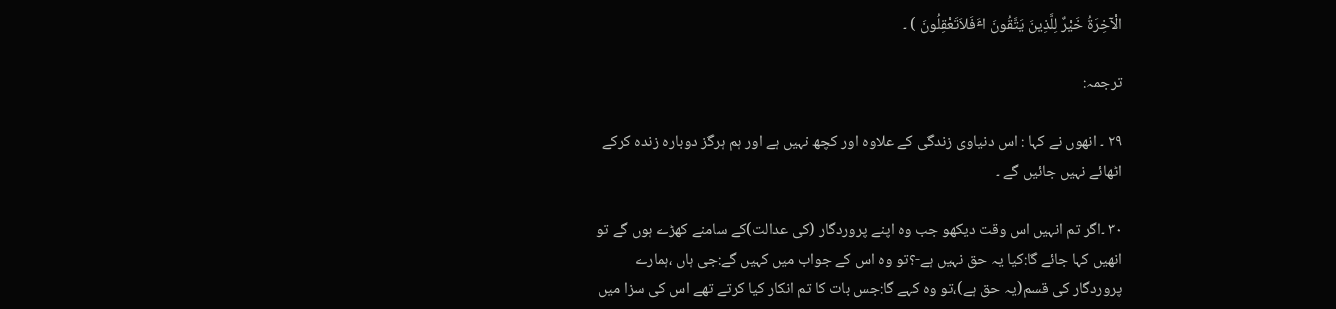الْآخِرَةُ خَیْرٌ لِلَّذِینَ یَتَّقُونَ اٴَفَلاَتَعْقِلُونَ ) ۔

ترجمہ:

۲۹ ۔ انھوں نے کہا : اس دنیاوی زندگی کے علاوہ اور کچھ نہیں ہے اور ہم ہرگز دوبارہ زندہ کرکے اٹھائے نہیں جائیں گے ۔

۳۰ ۔اگر تم انہیں اس وقت دیکھو جب وہ اپنے پروردگار (کی عدالت)کے سامنے کھڑے ہوں گے تو انھیں کہا جائے گا:کیا یہ حق نہیں ہے-؟تو وہ اس کے جواب میں کہیں گے:جی ہاں ،ہمارے پروردگار کی قسم(یہ حق ہے)،تو وہ کہے گا:جس بات کا تم انکار کیا کرتے تھے اس کی سزا میں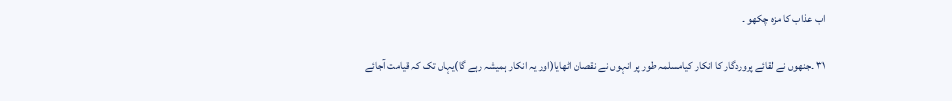اب عذاب کا مزہ چکھو ۔

۳۱ ۔جنھوں نے لقائے پروردگار کا انکار کیامسلمہ طور پر انہوں نے نقصان اٹھایا(اور یہ انکار ہمیشہ رہے گا)یہاں تک کہ قیامت آجائے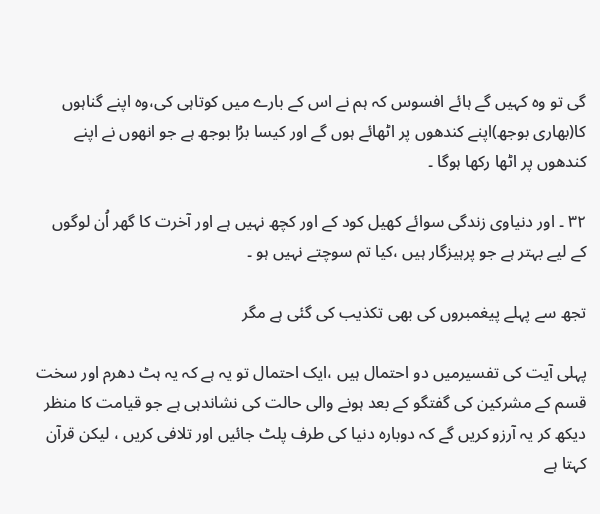گی تو وہ کہیں گے ہائے افسوس کہ ہم نے اس کے بارے میں کوتاہی کی،وہ اپنے گناہوں کا(بھاری بوجھ)اپنے کندھوں پر اٹھائے ہوں گے اور کیسا برُا بوجھ ہے جو انھوں نے اپنے کندھوں پر اٹھا رکھا ہوگا ۔

۳۲ ۔ اور دنیاوی زندگی سوائے کھیل کود کے اور کچھ نہیں ہے اور آخرت کا گھر اُن لوگوں کے لیے بہتر ہے جو پرہیزگار ہیں ،کیا تم سوچتے نہیں ہو ۔

تجھ سے پہلے پیغمبروں کی بھی تکذیب کی گئی ہے مگر

پہلی آیت کی تفسیرمیں دو احتمال ہیں ،ایک احتمال تو یہ ہے کہ یہ ہٹ دھرم اور سخت قسم کے مشرکین کی گفتگو کے بعد ہونے والی حالت کی نشاندہی ہے جو قیامت کا منظر دیکھ کر یہ آرزو کریں گے کہ دوبارہ دنیا کی طرف پلٹ جائیں اور تلافی کریں ، لیکن قرآن کہتا ہے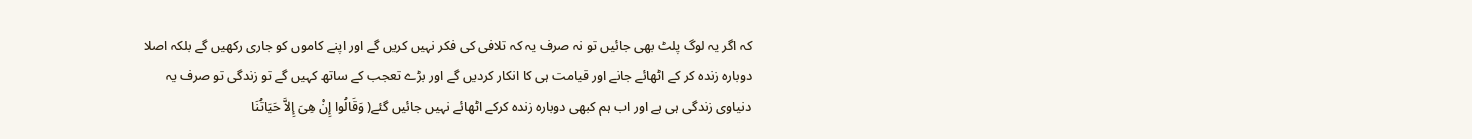کہ اگر یہ لوگ پلٹ بھی جائیں تو نہ صرف یہ کہ تلافی کی فکر نہیں کریں گے اور اپنے کاموں کو جاری رکھیں گے بلکہ اصلا دوبارہ زندہ کر کے اٹھائے جانے اور قیامت ہی کا انکار کردیں گے اور بڑے تعجب کے ساتھ کہیں گے تو زندگی تو صرف یہ دنیاوی زندگی ہی ہے اور اب ہم کبھی دوبارہ زندہ کرکے اٹھائے نہیں جائیں گئے( وَقَالُوا إِنْ هِیَ إِلاَّ حَیَاتُنَا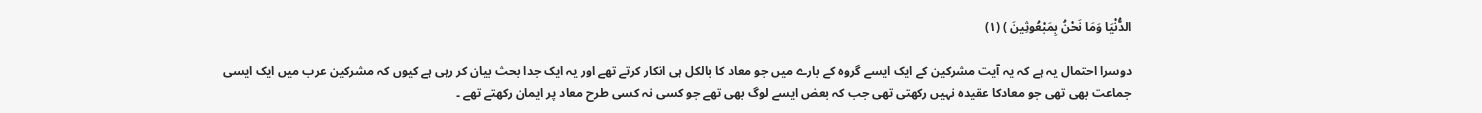الدُّنْیَا وَمَا نَحْنُ بِمَبْعُوثِینَ ) (۱)

دوسرا احتمال یہ ہے کہ یہ آیت مشرکین کے ایک ایسے گروہ کے بارے میں جو معاد کا بالکل ہی انکار کرتے تھے اور یہ ایک جدا بحث بیان کر رہی ہے کیوں کہ مشرکین عرب میں ایک ایسی جماعت بھی تھی جو معادکا عقیدہ نہیں رکھتی تھی جب کہ بعض ایسے لوگ بھی تھے جو کسی نہ کسی طرح معاد پر ایمان رکھتے تھے ۔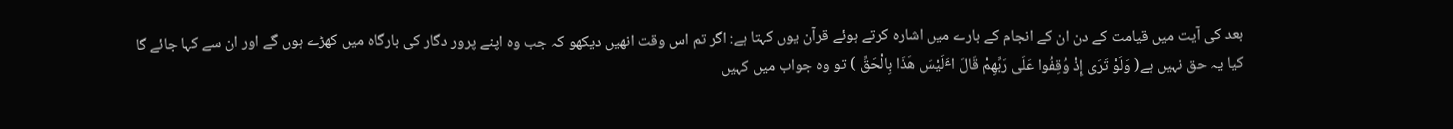بعد کی آیت میں قیامت کے دن ان کے انجام کے بارے میں اشارہ کرتے ہوئے قرآن یوں کہتا ہے: اگر تم اس وقت انھیں دیکھو کہ جب وہ اپنے پرور دگار کی بارگاہ میں کھڑے ہوں گے اور ان سے کہا جائے گا کیا یہ حق نہیں ہے( وَلَوْ تَرَی إِذْ وُقِفُوا عَلَی رَبِّهِمْ قَالَ اٴَلَیْسَ هَذَا بِالْحَقِّ ) تو وہ جواب میں کہیں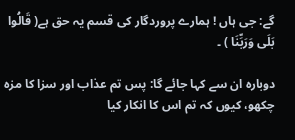گے: جی ہاں ! ہمارے پروردگار کی قسم یہ حق ہے( قَالُوا بَلَی وَرَبِّنَا ) ۔

دوبارہ ان سے کہا جائے گا: پس تم عذاب اور سزا کا مزہ چکھو، کیوں کہ تم اس کا انکار کیا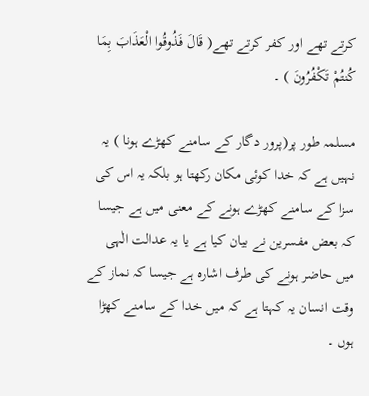کرتے تھے اور کفر کرتے تھے( قَالَ فَذُوقُوا الْعَذَابَ بِمَا کُنتُمْ تَکْفُرُونَ ) ۔

مسلمہ طور پر(پرور دگار کے سامنے کھڑے ہونا ) یہ نہیں ہے کہ خدا کوئی مکان رکھتا ہو بلکہ یہ اس کی سزا کے سامنے کھڑے ہونے کے معنی میں ہے جیسا کہ بعض مفسرین نے بیان کیا ہے یا یہ عدالت الٰہی میں حاضر ہونے کی طرف اشارہ ہے جیسا کہ نماز کے وقت انسان یہ کہتا ہے کہ میں خدا کے سامنے کھڑا ہوں ۔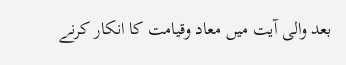بعد والی آیت میں معاد وقیامت کا انکار کرنے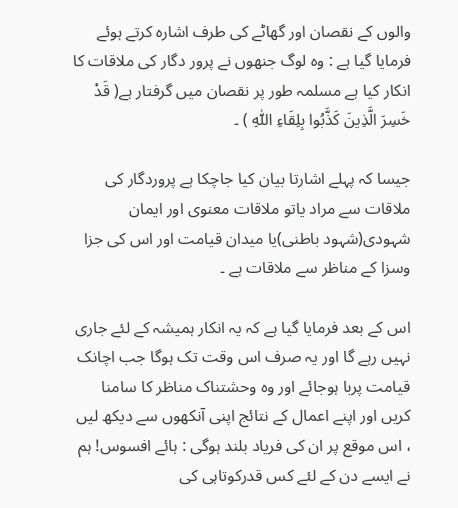والوں کے نقصان اور گھاٹے کی طرف اشارہ کرتے ہوئے فرمایا گیا ہے : وہ لوگ جنھوں نے پرور دگار کی ملاقات کا انکار کیا ہے مسلمہ طور پر نقصان میں گرفتار ہے( قَدْ خَسِرَ الَّذِینَ کَذَّبُوا بِلِقَاءِ اللّٰهِ ) ۔

جیسا کہ پہلے اشارتا بیان کیا جاچکا ہے پروردگار کی ملاقات سے مراد یاتو ملاقات معنوی اور ایمان شہودی(شہود باطنی)یا میدان قیامت اور اس کی جزا وسزا کے مناظر سے ملاقات ہے ۔

اس کے بعد فرمایا گیا ہے کہ یہ انکار ہمیشہ کے لئے جاری نہیں رہے گا اور یہ صرف اس وقت تک ہوگا جب اچانک قیامت پربا ہوجائے اور وہ وحشتناک مناظر کا سامنا کریں اور اپنے اعمال کے نتائج اپنی آنکھوں سے دیکھ لیں ، اس موقع پر ان کی فریاد بلند ہوگی : ہائے افسوس! ہم نے ایسے دن کے لئے کس قدرکوتاہی کی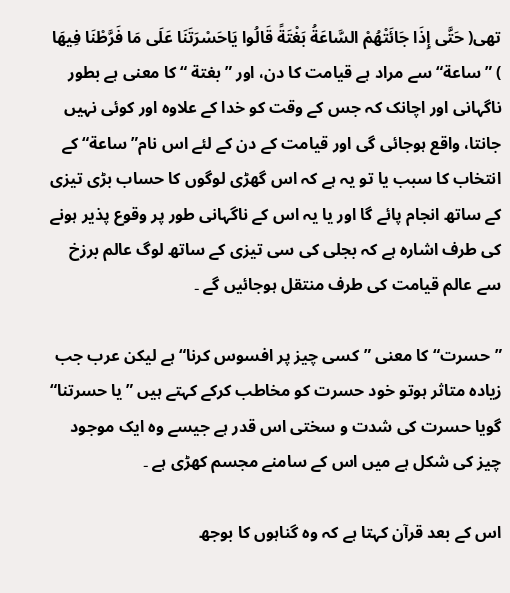تھی( حَتَّی إِذَا جَائَتْهُمْ السَّاعَةُ بَغْتَةً قَالُوا یَاحَسْرَتَنَا عَلَی مَا فَرَّطْنَا فِیهَا ) ” ساعة“ سے مراد ہے قیامت کا دن، اور ”بغتة “ کا معنی ہے بطور ناگہانی اور اچانک کہ جس کے وقت کو خدا کے علاوہ اور کوئی نہیں جانتا، واقع ہوجائی گی اور قیامت کے دن کے لئے اس نام”ساعة“ کے انتخاب کا سبب یا تو یہ ہے کہ اس گھڑی لوگوں کا حساب بڑی تیزی کے ساتھ انجام پائے گا اور یا یہ اس کے ناگہانی طور پر وقوع پذیر ہونے کی طرف اشارہ ہے کہ بجلی کی سی تیزی کے ساتھ لوگ عالم برزخ سے عالم قیامت کی طرف منتقل ہوجائیں گے ۔

”حسرت“ کا معنی ”کسی چیز پر افسوس کرنا“ ہے لیکن عرب جب زیادہ متاثر ہوتو خود حسرت کو مخاطب کرکے کہتے ہیں ”یا حسرتنا“ گویا حسرت کی شدت و سختی اس قدر ہے جیسے وہ ایک موجود چیز کی شکل ہے میں اس کے سامنے مجسم کھڑی ہے ۔

اس کے بعد قرآن کہتا ہے کہ وہ گناہوں کا بوجھ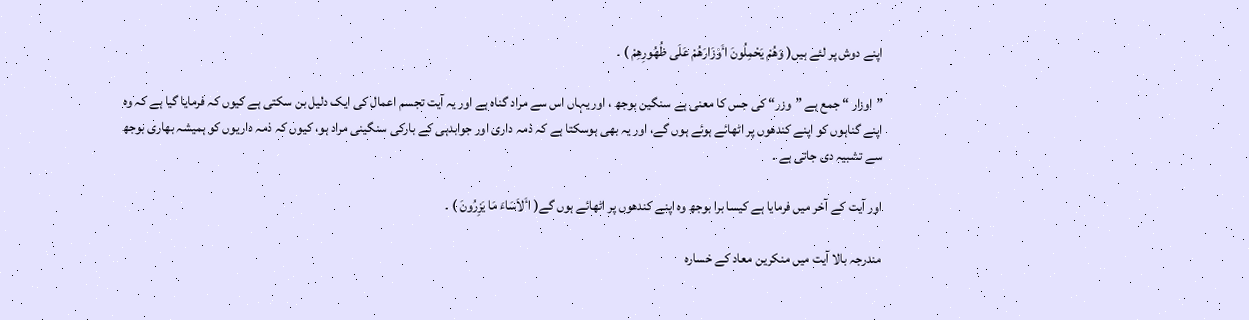اپنے دوش پر لئے ہیں( وَهُمْ یَحْمِلُونَ اٴَوْزَارَهُمْ عَلَی ظُهُورِهِمْ ) ۔

”اوزار “ جمع ہے ”وزر“ کی جس کا معنی ہے سنگین بوجھ ، اور یہاں اس سے مراد گناہ ہے اور یہ آیت تجسم اعمال کی ایک دلیل بن سکتی ہے کیوں کہ فرمایا گیا ہے کہ وہ اپنے گناہوں کو اپنے کندھوں پر اٹھائے ہوئے ہوں گے، اور یہ بھی ہوسکتا ہے کہ ذمہ داری اور جوابدہی کے بارکی سنگینی مراد ہو، کیوں کہ ذمہ داریوں کو ہمیشہ بھاری بوجھ سے تشبیہ دی جاتی ہے ۔

اور آیت کے آخر میں فرمایا ہے کیسا برا بوجھ وہ اپنے کندھوں پر اٹھائے ہوں گے( اٴَلاَسَاءَ مَا یَزِرُونَ ) ۔

مندرجہ بالا آیت میں منکرین معاد کے خسارہ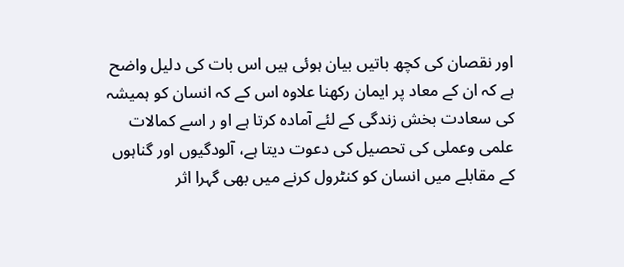اور نقصان کی کچھ باتیں بیان ہوئی ہیں اس بات کی دلیل واضح ہے کہ ان کے معاد پر ایمان رکھنا علاوہ اس کے کہ انسان کو ہمیشہ کی سعادت بخش زندگی کے لئے آمادہ کرتا ہے او ر اسے کمالات علمی وعملی کی تحصیل کی دعوت دیتا ہے، آلودگیوں اور گناہوں کے مقابلے میں انسان کو کنٹرول کرنے میں بھی گہرا اثر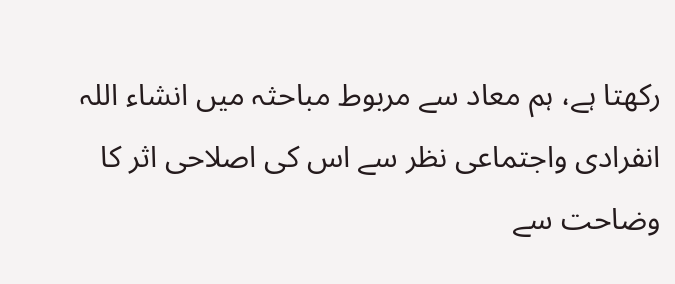رکھتا ہے، ہم معاد سے مربوط مباحثہ میں انشاء اللہ انفرادی واجتماعی نظر سے اس کی اصلاحی اثر کا وضاحت سے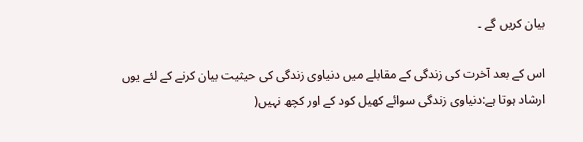بیان کریں گے ۔

اس کے بعد آخرت کی زندگی کے مقابلے میں دنیاوی زندگی کی حیثیت بیان کرنے کے لئے یوں ارشاد ہوتا ہے:دنیاوی زندگی سوائے کھیل کود کے اور کچھ نہیں(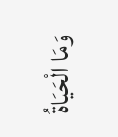وَمَا الْحَیَاةُ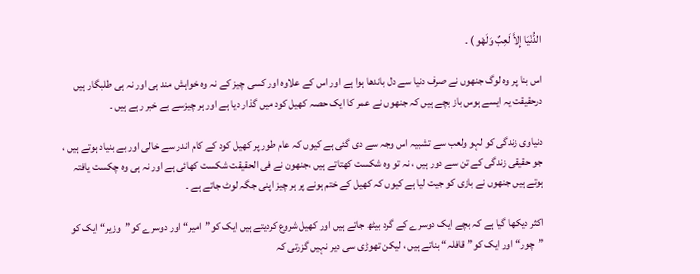الدُّنْیَا إِلاَّ لَعِبٌ وَلَهْو ) ۔

اس بنا پر وہ لوگ جنھوں نے صرف دنیا سے دل باندھا ہوا ہے اور اس کے علاوہ اور کسی چیز کے نہ وہ خواہش مند ہی اور نہ ہی طلبگار ہیں درحقیقت یہ ایسے ہوس باز بچے ہیں کہ جنھوں نے عمر کا ایک حصہ کھیل کود میں گذار دیا ہے اور ہر چیزسے بے خبر رہے ہیں ۔

دنیاوی زندگی کو لہو ولعب سے تشبیہ اس وجہ سے دی گئی ہے کیوں کہ عام طور پر کھیل کود کے کام اندر سے خالی اور بے بنیاد ہوتے ہیں ، جو حقیقی زندگی کے تن سے دور ہیں ، نہ تو وہ شکست کھتاتے ہیں ،جنھون نے فی الحقیقت شکست کھائی ہے اور نہ ہی وہ چکست یافتہ ہوتے ہیں جنھوں نے بازی کو جیت لیا ہے کیوں کہ کھیل کے ختم ہونے پر ہر چیز اپنی جگہ لوٹ جاتے ہے ۔

اکثر دیکھا گیا ہے کہ بچے ایک دوسرے کے گرد بیٹھ جاتے ہیں اور کھیل شروع کردیتے ہیں ایک کو”امیر“ اور دوسرے کو”وزیر“ ایک کو ”چور“ اور ایک کو”قافلہ“ بناتے ہیں ، لیکن تھوڑی سی دیر نہیں گزرتی کہ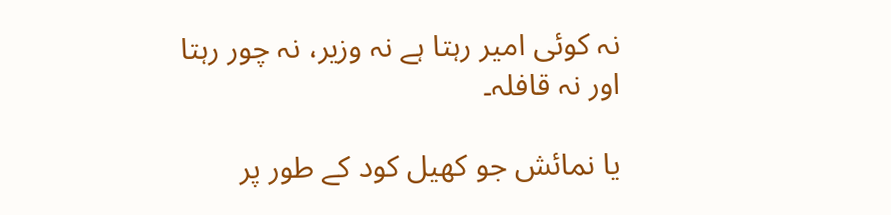نہ کوئی امیر رہتا ہے نہ وزیر، نہ چور رہتا اور نہ قافلہ۔

یا نمائش جو کھیل کود کے طور پر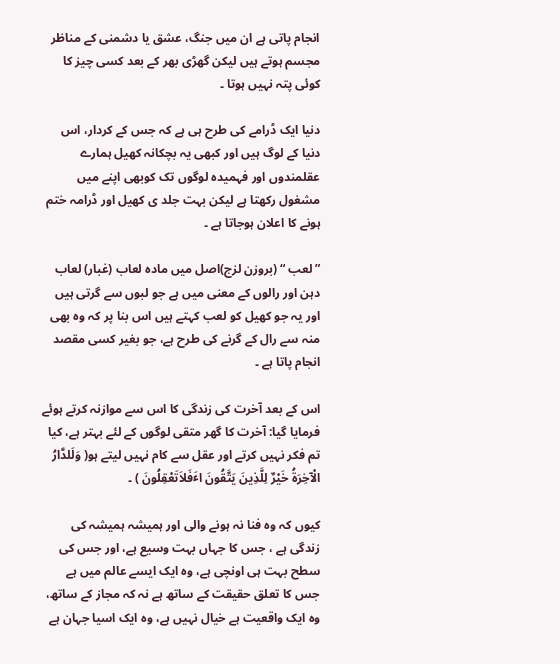انجام پاتی ہے ان میں جنگ، عشق یا دشمنی کے مناظر مجسم ہوتے ہیں لیکن گھڑی بھر کے بعد کسی چیز کا کوئی پتہ نہیں ہوتا ۔

دنیا ایک ڈرامے کی طرح ہی ہے کہ جس کے کردار، اس دنیا کے لوگ ہیں اور کبھی یہ بچکانہ کھیل ہمارے عقلمندوں اور فہمیدہ لوگوں تک کوبھی اپنے میں مشغول رکھتا ہے لیکن بہت جلد ی کھیل اور ڈرامہ ختم ہونے کا اعلان ہوجاتا ہے ۔

”لعب “ (بروزن لزج)اصل میں مادہ لعاب (غبار) لعاب دہن اور رالوں کے معنی میں ہے جو لبوں سے گرتی ہیں اور یہ جو کھیل کو لعب کہتے ہیں اس بنا پر کہ وہ بھی منہ سے رال کے گرنے کی طرح ہے، جو بغیر کسی مقصد انجام پاتا ہے ۔

اس کے بعد آخرت کی زندگی کا اس سے موازنہ کرتے ہوئے فرمایا گیا: آخرت کا گھر متقی لوگوں کے لئے بہتر ہے، کیا تم فکر نہیں کرتے اور عقل سے کام نہیں لیتے ہو( وَلَلدَّارُ الْآخِرَةُ خَیْرٌ لِلَّذِینَ یَتَّقُونَ اٴَفَلاَتَعْقِلُونَ ) ۔

کیوں کہ وہ فنا نہ ہونے والی اور ہمیشہ ہمیشہ کی زندگی ہے ، جس کا جہاں بہت وسیع ہے، اور جس کی سطح بہت ہی اونچی ہے، وہ ایک ایسے عالم میں ہے جس کا تعلق حقیقت کے ساتھ ہے نہ کہ مجاز کے ساتھ، وہ ایک واقعیت ہے خیال نہیں ہے، وہ ایک اسیا جہان ہے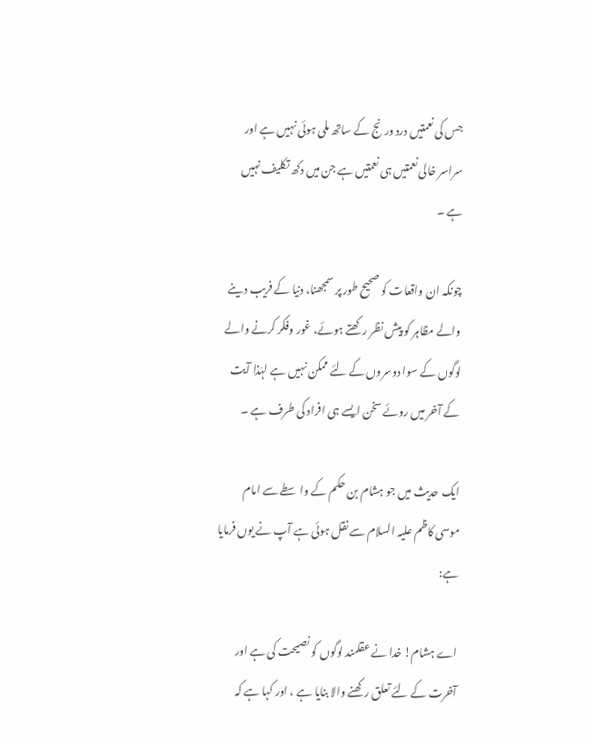جس کی نعمتیں درد ورنج کے ساتھ ملی ہوئی نہیں ہے اور سراسر خالی نعمتیں ہی نعمتیں ہے جن میں دکھ تکلیف نہیں ہے ۔

چونکہ ان واقعات کو صحیح طور پر سمجھنا، دنیا کے فریب دینے والے مظاہر کو پیش نظر رکھتے ہوئے، غور وفکر کرنے والے لوگوں کے سوا دوسروں کے لئے ممکن نہیں ہے لہٰذا آیت کے آخر میں روئے سخن ایسے ہی افراد کی طرف ہے ۔

ایک حدیث میں جو ہشام بن حکم کے واسطے سے امام موسی کاظم علیہ السلام سے نقل ہوئی ہے آپ نے یوں فرمایا ہے:

اے ہشام! خدا نے عقلمند لوگوں کو نصیحت کی ہے اور آخرت کے لئے تعلق رکھنے والا بنایا ہے ، اور کہا ہے کہ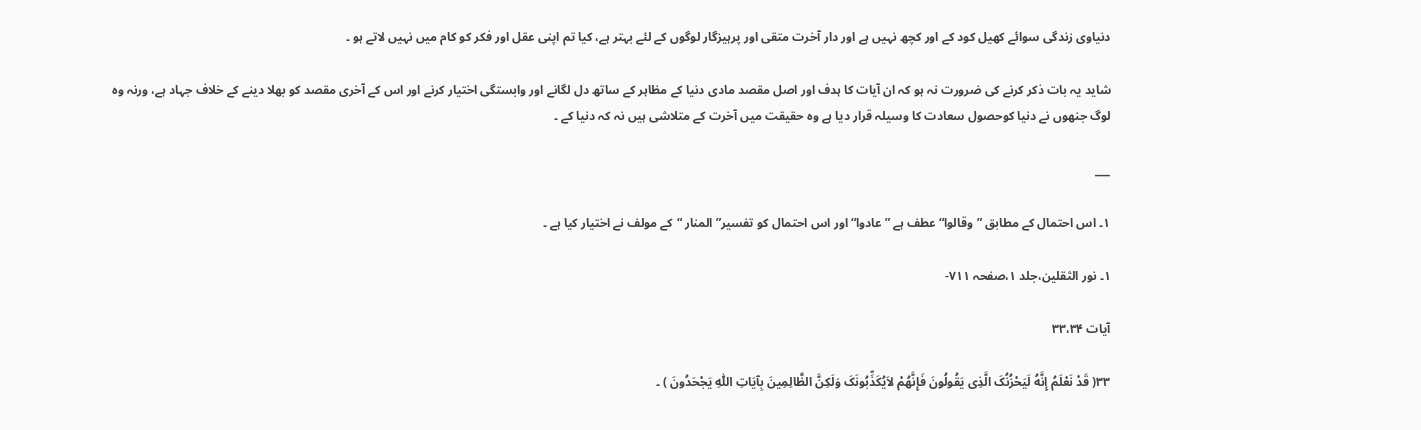دنیاوی زندگی سوائے کھیل کود کے اور کچھ نہیں ہے اور دار آخرت متقی اور پرہیزگار لوگوں کے لئے بہتر ہے، کیا تم اپنی عقل اور فکر کو کام میں نہیں لاتے ہو ۔

شاید یہ بات ذکر کرنے کی ضرورت نہ ہو کہ ان آیات کا ہدف اور اصل مقصد مادی دنیا کے مظاہر کے ساتھ دل لگانے اور وابستگی اختیار کرنے اور اس کے آخری مقصد کو بھلا دینے کے خلاف جہاد ہے، ورنہ وہ لوگ جنھوں نے دنیا کوحصول سعادت کا وسیلہ قرار دیا ہے وہ حقیقت میں آخرت کے متلاشی ہیں نہ کہ دنیا کے ۔

___

۱۔ اس احتمال کے مطابق ”وقالوا“عطف ہے ”عادوا“ اور اس احتمال کو تفسیر” المنار “کے مولف نے اختیار کیا ہے ۔

۱۔ نور الثقلین،جلد ۱،صفحہ ۷۱۱-

آیات ۳۳،۳۴

۳۳( قَدْ نَعْلَمُ إِنَّهُ لَیَحْزُنُکَ الَّذِی یَقُولُونَ فَإِنَّهُمْ لاَیُکَذِّبُونَکَ وَلَکِنَّ الظَّالِمِینَ بِآیَاتِ اللّٰهِ یَجْحَدُونَ ) ۔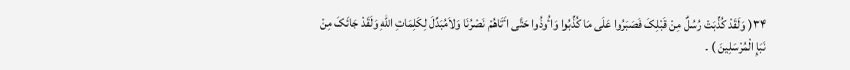۳۴( وَلَقَدْ کُذِّبَتْ رُسُلٌ مِنْ قَبْلِکَ فَصَبَرُوا عَلَی مَا کُذِّبُوا وَاٴُوذُوا حَتَّی اٴَتَاهُمْ نَصْرُنَا وَلاَمُبَدِّلَ لِکَلِمَاتِ اللّٰهِ وَلَقَدْ جَائَکَ مِنْ نَبَإِ الْمُرْسَلِینَ ) ۔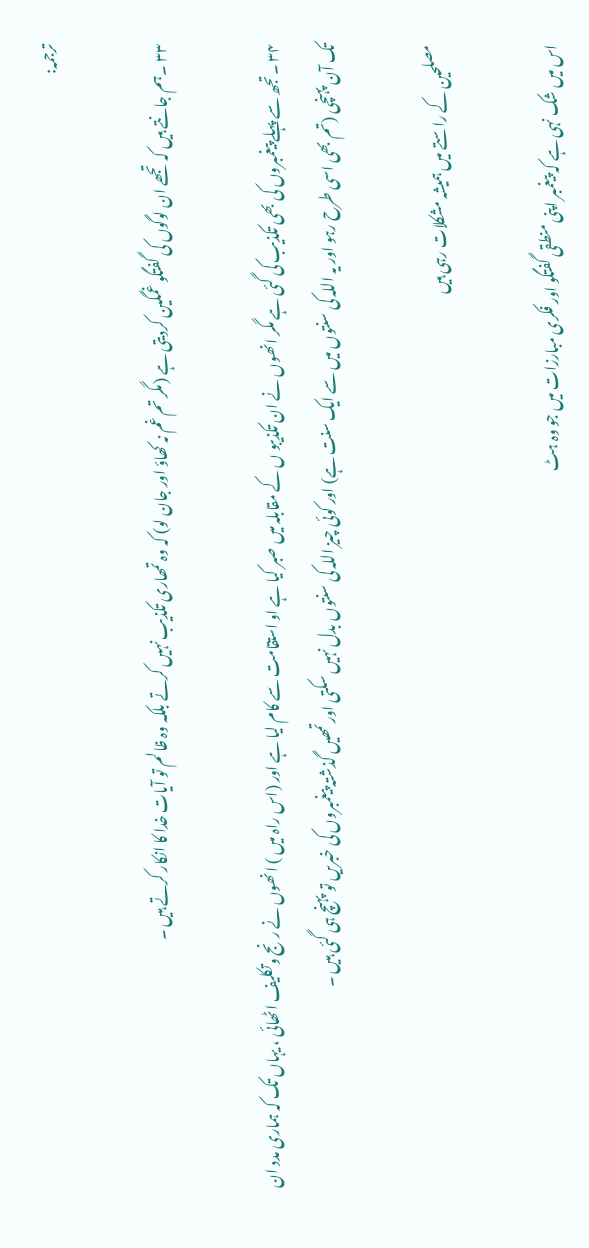ترجمہ:

۳۳ ۔ہم جانتے ہیں کہ تجھے ان لوگوں کی گفتگو غمگین کردیتی ہے (مگر تم غم نہ کھاؤ اور جان لو) کہ وہ تمھاری تکذیب نہیں کرتے بلکہ وہ ظالم تو آیات خدا کا انکار کرتے ہیں ۔

۳۴ ۔تجھ سے پہلے پیغمبروں کی بھی تکذیب کی گئی ہے مگر انھوں نے ان تکذیبو ں کے مقابلہ میں صبر کیا ہے او استقامت سے کام لیا ہے اور (اس راہ میں ) انھوں نے رنج وتکلیف اٹھائی ، یہاں تک کہ ہماری مدد ان تک آن پہنچی (تم بھی اسی طرح رہو اور یہ اللہ کی سنتوں میں سے ایک سنت ہے) اور کوئی چیز اللہ کی سنتوں بدل نہیں سکتی اور تمھیں گذشتہ پیغمبروں کی خبریں تو پہنچ ہی گئی ہیں ۔

مصلحین کے راستے میں ہمیشہ مشکلات رہی ہیں

اس میں شک نہی ہے کہ پیغمبر اپنی منطقی گفتگو اور فکری مبارزات میں جو وہ ہٹ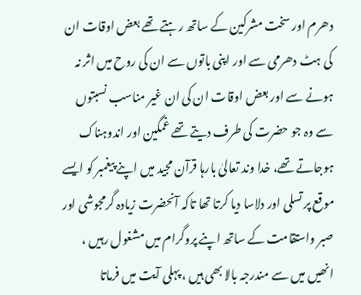دھرم اور سخت مشرکین کے ساتھ رہتے تھے بعض اوقات ان کی ہٹ دھرمی سے اور اپنی باتوں سے ان کی روح میں اثر نہ ہونے سے اور بعض اوقات ان کی ان غیر مناسب نسبتوں سے وہ جو حضرت کی طرف دیتے تھے غمگین اور اندوہناک ہوجاتے تھے، خدا وند تعالیٰ بارہا قرآن مجید میں اپنے پیغمبر کو ایسے موقع پر تسلی اور دلاسا دیا کرتا تھا تاکہ آنحضرت زیادہ گرمجوشی اور صبر واستقامت کے ساتھ اپنے پروگرام میں مشغول رہیں ، انھیں میں سے مندرجہ بالا بھی ہیں ، پہلی آیت میں فرماتا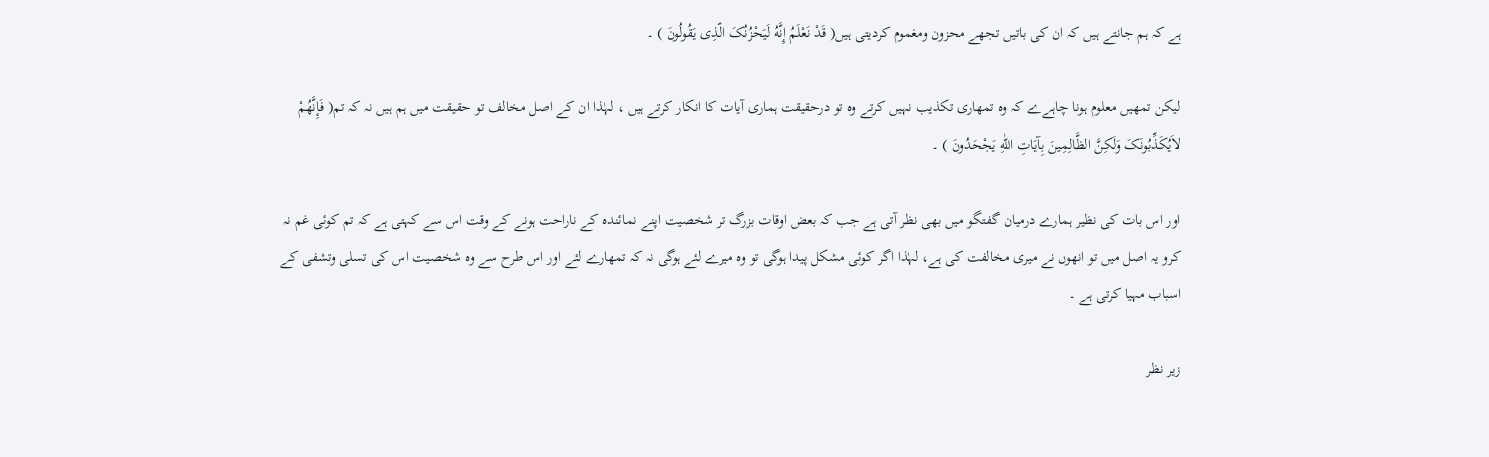ہے کہ ہم جانتے ہیں کہ ان کی باتیں تجھے محزون ومغموم کردیتی ہیں( قَدْ نَعْلَمُ إِنَّهُ لَیَحْزُنُکَ الّذِی یَقُولُونَ ) ۔

لیکن تمھیں معلوم ہونا چاہےے کہ وہ تمھاری تکذیب نہیں کرتے وہ تو درحقیقت ہماری آیات کا انکار کرتے ہیں ، لہٰذا ان کے اصل مخالف تو حقیقت میں ہم ہیں نہ کہ تم( فَإِنَّهُمْ لاَیُکَذِّبُونَکَ وَلَکِنَّ الظَّالِمِینَ بِآیَاتِ اللّٰهِ یَجْحَدُونَ ) ۔

اور اس بات کی نظیر ہمارے درمیان گفتگو میں بھی نظر آتی ہے جب کہ بعض اوقات بزرگ تر شخصیت اپنے نمائندہ کے ناراحت ہونے کے وقت اس سے کہتی ہے کہ تم کوئی غم نہ کرو یہ اصل میں تو انھوں نے میری مخالفت کی ہے، لہٰذا اگر کوئی مشکل پیدا ہوگی تو وہ میرے لئے ہوگی نہ کہ تمھارے لئے اور اس طرح سے وہ شخصیت اس کی تسلی وتشفی کے اسباب مہیا کرتی ہے ۔

زیر نظر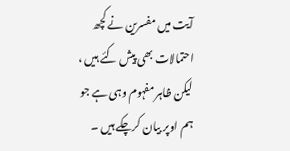آیت میں مفسرین نے کچھ احتمالات بھی پیش کئے ہیں ، لیکن ظاہر مفہوم وہی ہے جو ہم اوپر بیان کرچکے ہیں ۔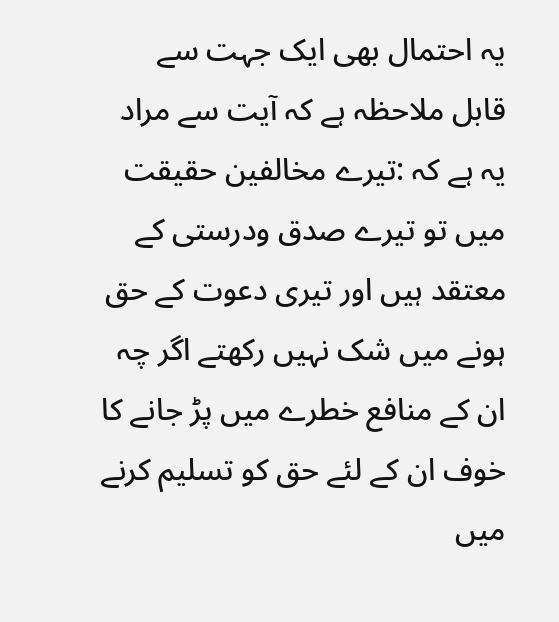یہ احتمال بھی ایک جہت سے قابل ملاحظہ ہے کہ آیت سے مراد یہ ہے کہ :تیرے مخالفین حقیقت میں تو تیرے صدق ودرستی کے معتقد ہیں اور تیری دعوت کے حق ہونے میں شک نہیں رکھتے اگر چہ ان کے منافع خطرے میں پڑ جانے کا خوف ان کے لئے حق کو تسلیم کرنے میں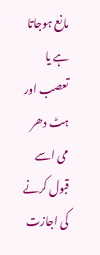مانع ہوجاتا ہے یا تعصب اور ہٹ دھر می اسے قبول کرنے کی اجازت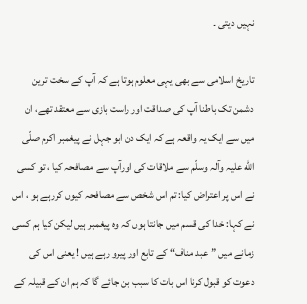نہیں دیتی ۔

تاریخ اسلامی سے بھی یہی معلوم ہوتا ہے کہ آپ کے سخت ترین دشمن تک باطنا آپ کی صداقت اور راست بازی سے معتقد تھے، ان میں سے ایک یہ واقعہ ہے کہ ایک دن ابو جہل نے پیغمبر اکرم صلّی الله علیہ وآلہ وسلّم سے ملاقات کی اورآپ سے مصافحہ کیا ، تو کسی نے اس پر اعتراض کیا: تم اس شخص سے مصافحہ کیوں کررہے ہو ، اس نے کہا: خدا کی قسم میں جانتا ہوں کہ وہ پیغمبر ہیں لیکن کیا ہم کسی زمانے میں ”عبد مناف“ کے تابع اور پیرو رہے ہیں ! یعنی اس کی دعوت کو قبول کرنا اس بات کا سبب بن جائے گا کہ ہم ان کے قبیلہ کے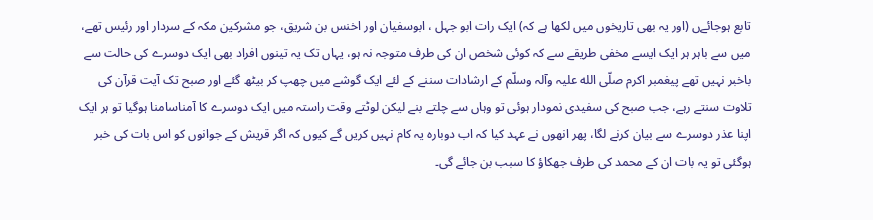تابع ہوجائےں (اور یہ بھی تاریخوں میں لکھا ہے کہ) ایک رات ابو جہل ، ابوسفیان اور اخنس بن شریق، جو مشرکین مکہ کے سردار اور رئیس تھے، میں سے باہر ہر ایک ایسے مخفی طریقے سے کہ کوئی شخص ان کی طرف متوجہ نہ ہو، یہاں تک یہ تینوں افراد بھی ایک دوسرے کی حالت سے باخبر نہیں تھے پیغمبر اکرم صلّی الله علیہ وآلہ وسلّم کے ارشادات سننے کے لئے ایک گوشے میں چھپ کر بیٹھ گئے اور صبح تک آیت قرآن کی تلاوت سنتے رہے، جب صبح کی سفیدی نمودار ہوئی تو وہاں سے چلتے بنے لیکن لوٹتے وقت راستہ میں ایک دوسرے کا آمناسامنا ہوگیا تو ہر ایک اپنا عذر دوسرے سے بیان کرنے لگا، پھر انھوں نے عہد کیا کہ اب دوبارہ یہ کام نہیں کریں گے کیوں کہ اگر قریش کے جوانوں کو اس بات کی خبر ہوگئی تو یہ بات ان کے محمد کی طرف جھکاؤ کا سبب بن جائے گی۔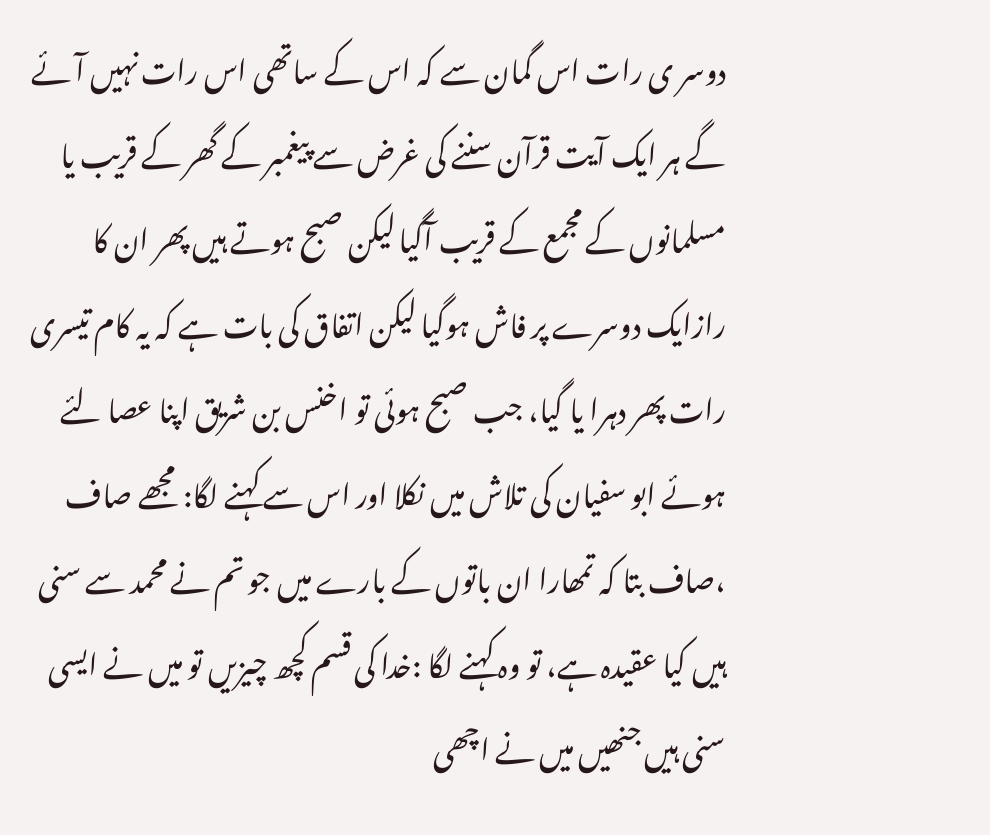دوسر ی رات اس گمان سے کہ اس کے ساتھی اس رات نہیں آئے گے ہر ایک آیت قرآن سننے کی غرض سے پیغمبر کے گھر کے قریب یا مسلمانوں کے مجمع کے قریب آگیا لیکن صبح ہوتے ہیں پھر ان کا رازایک دوسرے پر فاش ہوگیا لیکن اتفاق کی بات ہے کہ یہ کام تیسری رات پھر دہرا یا گیا، جب صبح ہوئی تو اخنس بن شریق اپنا عصا لئے ہوئے ابو سفیان کی تلاش میں نکلا اور اس سے کہنے لگا: مجھے صاف ،صاف بتا کہ تمھارا ان باتوں کے بارے میں جو تم نے محمد سے سنی ہیں کیا عقیدہ ہے، تو وہ کہنے لگا :خدا کی قسم کچھ چیزیں تو میں نے ایسی سنی ہیں جنھیں میں نے اچھی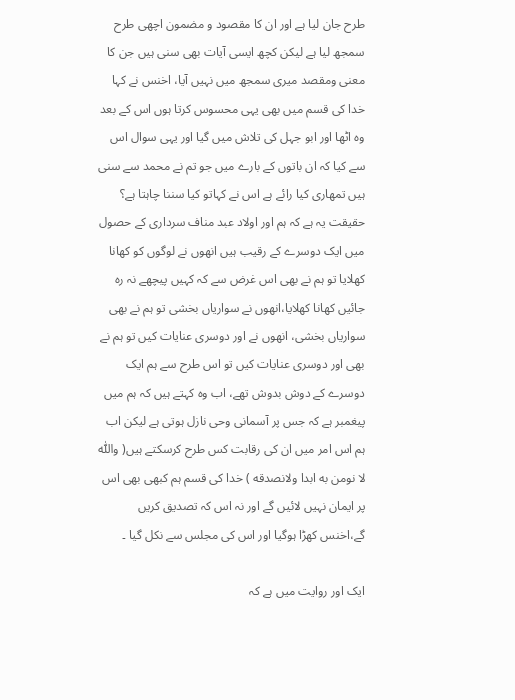طرح جان لیا ہے اور ان کا مقصود و مضمون اچھی طرح سمجھ لیا ہے لیکن کچھ ایسی آیات بھی سنی ہیں جن کا معنی ومقصد میری سمجھ میں نہیں آیا، اخنس نے کہا خدا کی قسم میں بھی یہی محسوس کرتا ہوں اس کے بعد وہ اٹھا اور ابو جہل کی تلاش میں گیا اور یہی سوال اس سے کیا کہ ان باتوں کے بارے میں جو تم نے محمد سے سنی ہیں تمھاری کیا رائے ہے اس نے کہاتو کیا سننا چاہتا ہے؟ حقیقت یہ ہے کہ ہم اور اولاد عبد مناف سرداری کے حصول میں ایک دوسرے کے رقیب ہیں انھوں نے لوگوں کو کھانا کھلایا تو ہم نے بھی اس غرض سے کہ کہیں پیچھے نہ رہ جائیں کھانا کھلایا،انھوں نے سواریاں بخشی تو ہم نے بھی سواریاں بخشی، انھوں نے اور دوسری عنایات کیں تو ہم نے بھی اور دوسری عنایات کیں تو اس طرح سے ہم ایک دوسرے کے دوش بدوش تھے، اب وہ کہتے ہیں کہ ہم میں پیغمبر ہے کہ جس پر آسمانی وحی نازل ہوتی ہے لیکن اب ہم اس امر میں ان کی رقابت کس طرح کرسکتے ہیں( واللّٰه لا نومن به ابدا ولانصدقه ) خدا کی قسم ہم کبھی بھی اس پر ایمان نہیں لائیں گے اور نہ اس کہ تصدیق کریں گے،اخنس کھڑا ہوگیا اور اس کی مجلس سے نکل گیا ۔

ایک اور روایت میں ہے کہ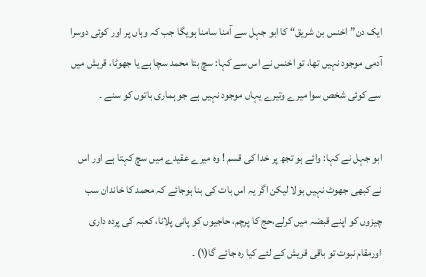ایک دن”اخنس بن شریق“ کا ابو جہل سے آمنا سامنا ہویگا جب کہ وہاں پر اور کوئی دوسرا آدمی موجود نہیں تھا، تو اخنس نے اس سے کہا: سچ بتا محمد سچا ہے یا جھوٹا، قریش میں سے کوئی شخص سوا میرے وتیرے یہاں موجود نہیں ہے جو ہماری باتوں کو سنے ۔

ابو جہل نے کہا: وائے ہو تجھ پر خدا کی قسم ! وہ میرے عقیدے میں سچ کہتا ہے اور اس نے کبھی جھوٹ نہیں بولا لیکن اگر یہ اس بات کی بنا ہوجائے کہ محمد کا خاندان سب چیزوں کو اپنے قبضہ میں کرلے،حج کا پرچم، حاجیوں کو پانی پلانا، کعبہ کی پردہ داری اورمقام نبوت تو باقی قریش کے لئے کیا رہ جائے گا(۱) ۔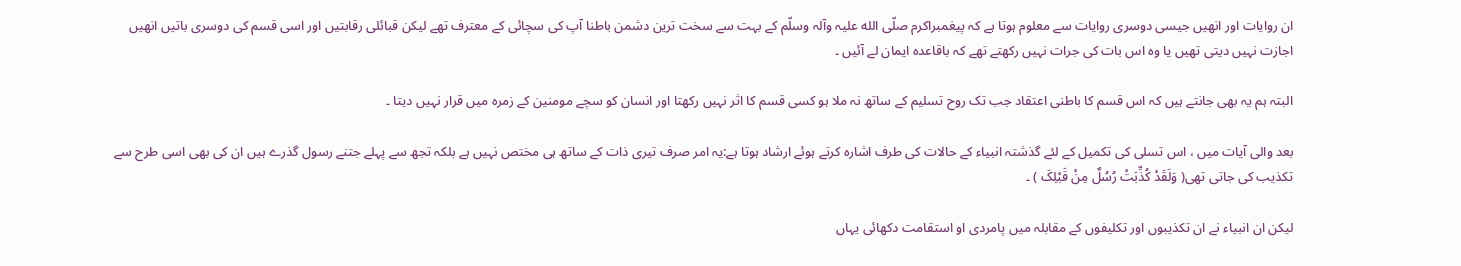ان روایات اور انھیں جیسی دوسری روایات سے معلوم ہوتا ہے کہ پیغمبراکرم صلّی الله علیہ وآلہ وسلّم کے بہت سے سخت ترین دشمن باطنا آپ کی سچائی کے معترف تھے لیکن قبائلی رقابتیں اور اسی قسم کی دوسری باتیں انھیں اجازت نہیں دیتی تھیں یا وہ اس بات کی جرات نہیں رکھتے تھے کہ باقاعدہ ایمان لے آئیں ۔

البتہ ہم یہ بھی جانتے ہیں کہ اس قسم کا باطنی اعتقاد جب تک روح تسلیم کے ساتھ نہ ملا ہو کسی قسم کا اثر نہیں رکھتا اور انسان کو سچے مومنین کے زمرہ میں قرار نہیں دیتا ۔

بعد والی آیات میں ، اس تسلی کی تکمیل کے لئے گذشتہ انبیاء کے حالات کی طرف اشارہ کرتے ہوئے ارشاد ہوتا ہے:یہ امر صرف تیری ذات کے ساتھ ہی مختص نہیں ہے بلکہ تجھ سے پہلے جتنے رسول گذرے ہیں ان کی بھی اسی طرح سے تکذیب کی جاتی تھی( وَلَقَدْ کُذِّبَتْ رُسُلٌ مِنْ قَبْلِکَ ) ۔

لیکن ان انبیاء نے ان تکذیبوں اور تکلیفوں کے مقابلہ میں پامردی او استقامت دکھائی یہاں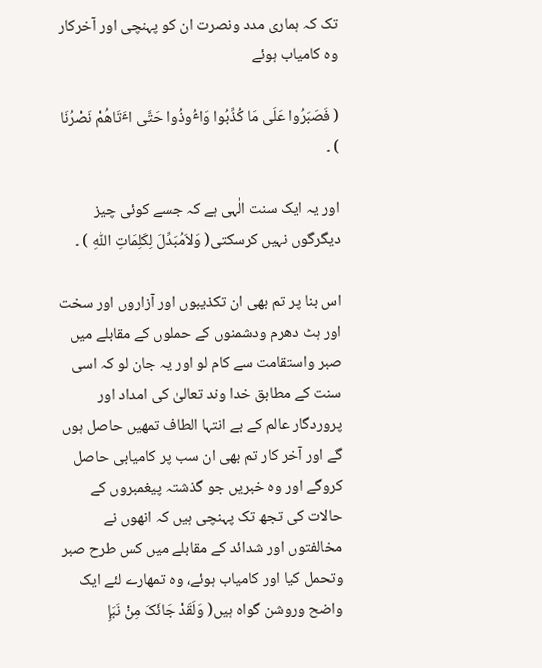تک کہ ہماری مدد ونصرت ان کو پہنچی اور آخرکار وہ کامیاب ہوئے

( فَصَبَرُوا عَلَی مَا کُذِّبُوا وَاٴُوذُوا حَتَّی اٴَتَاهُمْ نَصْرُنَا ) ۔

اور یہ ایک سنت الٰہی ہے کہ جسے کوئی چیز دیگرگوں نہیں کرسکتی( وَلاَمُبَدِّلَ لِکَلِمَاتِ اللّٰهِ ) ۔

اس بنا پر تم بھی ان تکذیبوں اور آزاروں اور سخت اور ہٹ دھرم ودشمنوں کے حملوں کے مقابلے میں صبر واستقامت سے کام لو اور یہ جان لو کہ اسی سنت کے مطابق خدا وند تعالیٰ کی امداد اور پروردگار عالم کے بے انتہا الطاف تمھیں حاصل ہوں گے اور آخر کار تم بھی ان سب پر کامیابی حاصل کروگے اور وہ خبریں جو گذشتہ پیغمبروں کے حالات کی تجھ تک پہنچی ہیں کہ انھوں نے مخالفتوں اور شدائد کے مقابلے میں کس طرح صبر وتحمل کیا اور کامیاب ہوئے، وہ تمھارے لئے ایک واضح وروشن گواہ ہیں( وَلَقَدْ جَائَکَ مِنْ نَبَإِ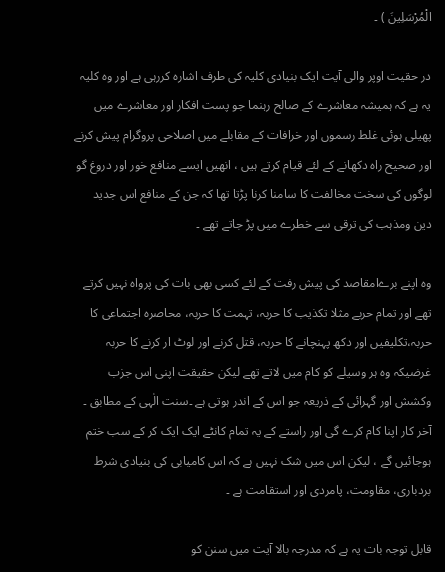الْمُرْسَلِینَ ) ۔

در حقیت اوپر والی آیت ایک بنیادی کلیہ کی طرف اشارہ کررہی ہے اور وہ کلیہ یہ ہے کہ ہمیشہ معاشرے کے صالح رہنما جو پست افکار اور معاشرے میں پھیلی ہوئی غلط رسموں اور خرافات کے مقابلے میں اصلاحی پروگرام پیش کرنے اور صحیح راہ دکھانے کے لئے قیام کرتے ہیں ، انھیں ایسے منافع خور اور دروغ گو لوگوں کی سخت مخالفت کا سامنا کرنا پڑتا تھا کہ جن کے منافع اس جدید دین ومذہب کی ترقی سے خطرے میں پڑ جاتے تھے ۔

وہ اپنے برےامقاصد کی پیش رفت کے لئے کسی بھی بات کی پرواہ نہیں کرتے تھے اور تمام حربے مثلا تکذیب کا حربہ، تہمت کا حربہ، محاصرہ اجتماعی کا حربہ،تکلیفیں اور دکھ پہنچانے کا حربہ، قتل کرنے اور لوٹ ار کرنے کا حربہ غرضیکہ وہ ہر وسیلے کو کام میں لاتے تھے لیکن حقیقت اپنی اس جزب وکشش اور گہرائی کے ذریعہ جو اس کے اندر ہوتی ہے ۔سنت الٰہی کے مطابق ۔ آخر کار اپنا کام کرے گی اور راستے کے یہ تمام کانٹے ایک ایک کر کے سب ختم ہوجائیں گے ، لیکن اس میں شک نہیں ہے کہ اس کامیابی کی بنیادی شرط بردباری، مقاومت، پامردی اور استقامت ہے ۔

قابل توجہ بات یہ ہے کہ مدرجہ بالا آیت میں سنن کو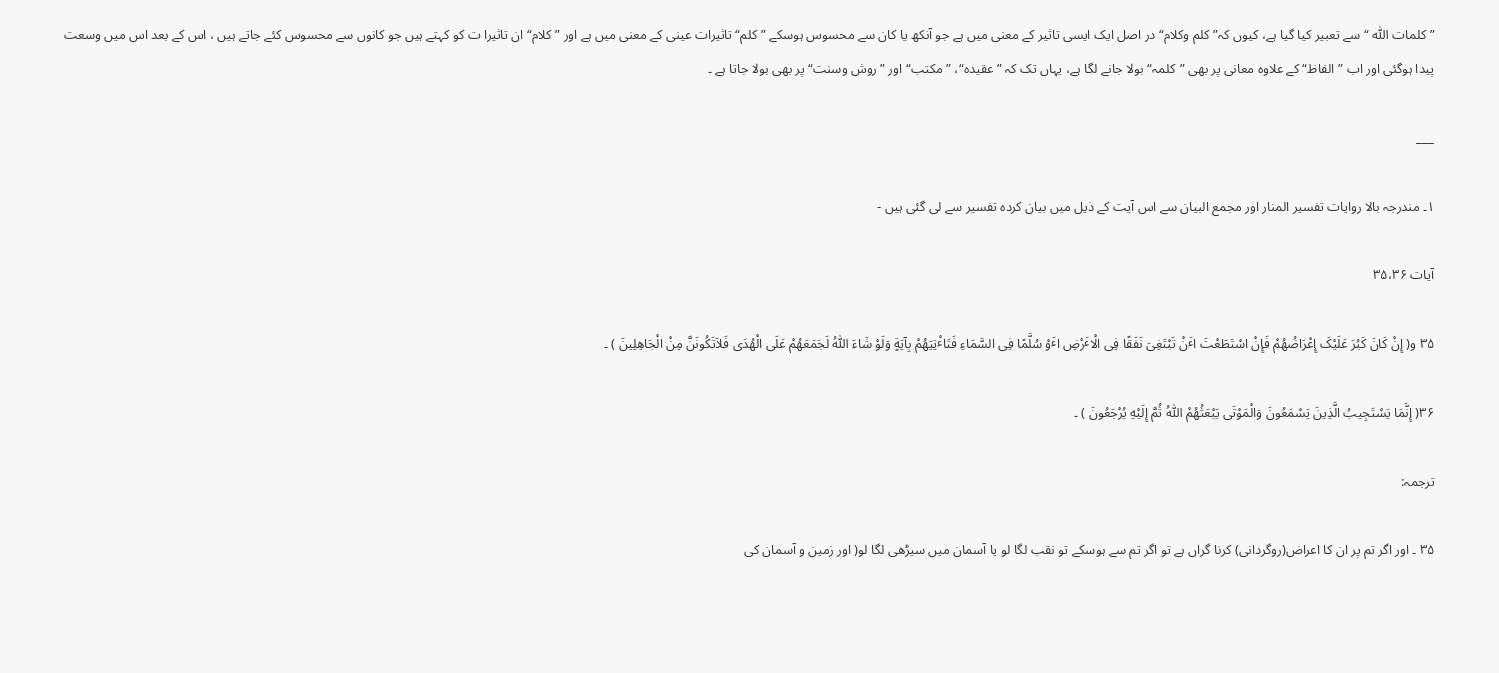”کلمات اللّٰہ “ سے تعبیر کیا گیا ہے، کیوں کہ”کلم وکلام“ در اصل ایک ایسی تاثیر کے معنی میں ہے جو آنکھ یا کان سے محسوس ہوسکے ”کلم“ تاثیرات عینی کے معنی میں ہے اور ”کلام“ ان تاثیرا ت کو کہتے ہیں جو کانوں سے محسوس کئے جاتے ہیں ، اس کے بعد اس میں وسعت پیدا ہوگئی اور اب ”الفاظ“ کے علاوہ معانی پر بھی ”کلمہ“ بولا جانے لگا ہے، یہاں تک کہ ”عقیدہ“، ”مکتب“ اور ”روش وسنت“ پر بھی بولا جاتا ہے ۔

___

۱۔ مندرجہ بالا روایات تفسیر المنار اور مجمع البیان سے اس آیت کے ذیل میں بیان کردہ تفسیر سے لی گئی ہیں -

آیات ۳۵،۳۶

۳۵ و( إِنْ کَانَ کَبُرَ عَلَیْکَ إِعْرَاضُهُمْ فَإِنْ اسْتَطَعْتَ اٴَنْ تَبْتَغِیَ نَفَقًا فِی الْاٴَرْضِ اٴَوْ سُلَّمًا فِی السَّمَاءِ فَتَاٴْتِیَهُمْ بِآیَةٍ وَلَوْ شَاءَ اللّٰهُ لَجَمَعَهُمْ عَلَی الْهُدَی فَلاَتَکُونَنَّ مِنْ الْجَاهِلِینَ ) ۔

۳۶( إِنَّمَا یَسْتَجِیبُ الَّذِینَ یَسْمَعُونَ وَالْمَوْتَی یَبْعَثُهُمْ اللّٰهُ ثُمَّ إِلَیْهِ یُرْجَعُونَ ) ۔

ترجمہ:

۳۵ ۔ اور اگر تم پر ان کا اعراض(روگردانی) کرنا گراں ہے تو اگر تم سے ہوسکے تو نقب لگا لو یا آسمان میں سیڑھی لگا لو( اور زمین و آسمان کی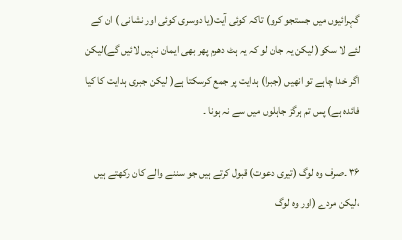گہرائیوں میں جستجو کرو) تاکہ کوئی آیت(یا دوسری کوئی اور نشانی ) ان کے لئے لا سکو( لیکن یہ جان لو کہ یہ ہٹ دھرم پھر بھی ایمان نہیں لائیں گے)لیکن اگر خدا چاہے تو انھیں (جبرا) ہدایت پر جمع کرسکتا ہے( لیکن جبری ہدایت کا کیا فائدہ ہے) پس تم ہرگز جاہلوں میں سے نہ ہونا ۔

۳۶ ۔صرف وہ لوگ (تیری دعوت) قبول کرتے ہیں جو سننے والے کان رکھتے ہیں ،لیکن مردے (اور وہ لوگ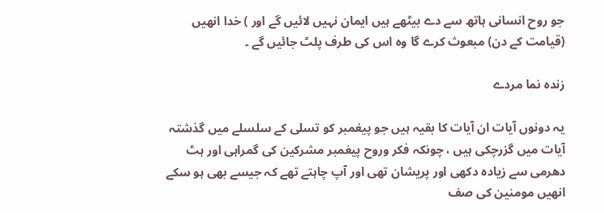جو روح انسانی ہاتھ سے دے بیٹھے ہیں ایمان نہیں لائیں گے اور ) خدا انھیں (قیامت کے دن) مبعوث کرے گا وہ اس کی طرف پلٹ جائیں گے ۔

زندہ نما مردے

یہ دونوں آیات ان آیات کا بقیہ ہیں جو پیغمبر کو تسلی کے سلسلے میں گذشتہ آیات میں گزرچکی ہیں ، چونکہ فکر وروح پیغمبر مشرکین کی گمراہی اور ہٹ دھرمی سے زیادہ دکھی اور پریشان تھی اور آپ چاہتے تھے کہ جیسے بھی ہو سکے انھیں مومنین کی صف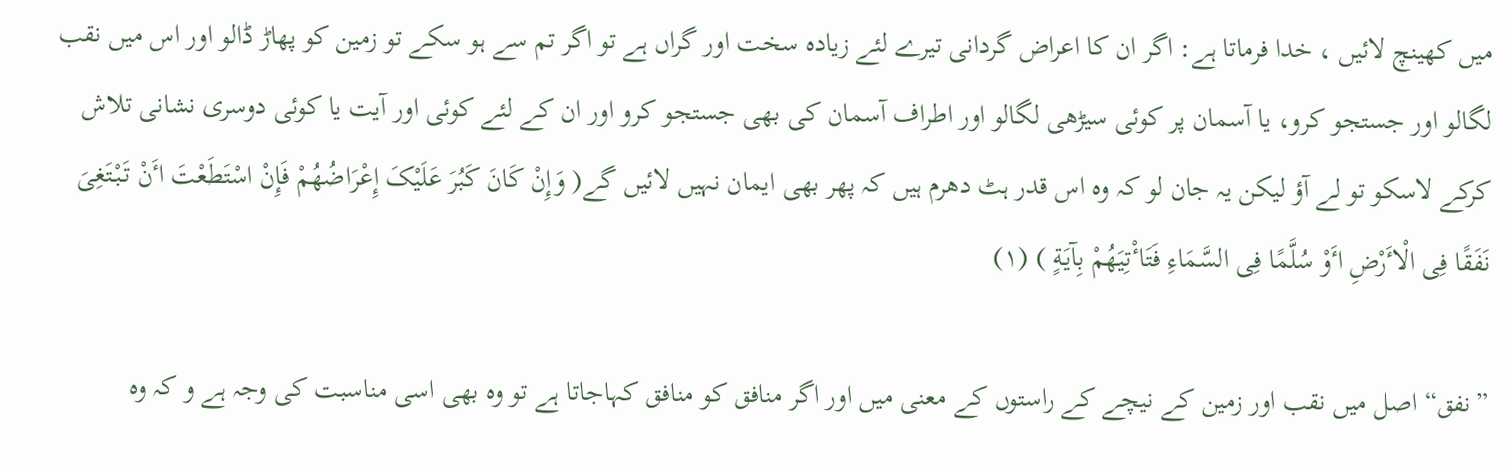میں کھینچ لائیں ، خدا فرماتا ہے: اگر ان کا اعراض گردانی تیرے لئے زیادہ سخت اور گراں ہے تو اگر تم سے ہو سکے تو زمین کو پھاڑ ڈالو اور اس میں نقب لگالو اور جستجو کرو، یا آسمان پر کوئی سیڑھی لگالو اور اطراف آسمان کی بھی جستجو کرو اور ان کے لئے کوئی اور آیت یا کوئی دوسری نشانی تلاش کرکے لاسکو تو لے آؤ لیکن یہ جان لو کہ وہ اس قدر ہٹ دھرم ہیں کہ پھر بھی ایمان نہیں لائیں گے( وَإِنْ کَانَ کَبُرَ عَلَیْکَ إِعْرَاضُهُمْ فَإِنْ اسْتَطَعْتَ اٴَنْ تَبْتَغِیَ نَفَقًا فِی الْاٴَرْضِ اٴَوْ سُلَّمًا فِی السَّمَاءِ فَتَاٴْتِیَهُمْ بِآیَةٍ ) (۱)

”نفق“ اصل میں نقب اور زمین کے نیچے کے راستوں کے معنی میں اور اگر منافق کو منافق کہاجاتا ہے تو وہ بھی اسی مناسبت کی وجہ ہے و کہ وہ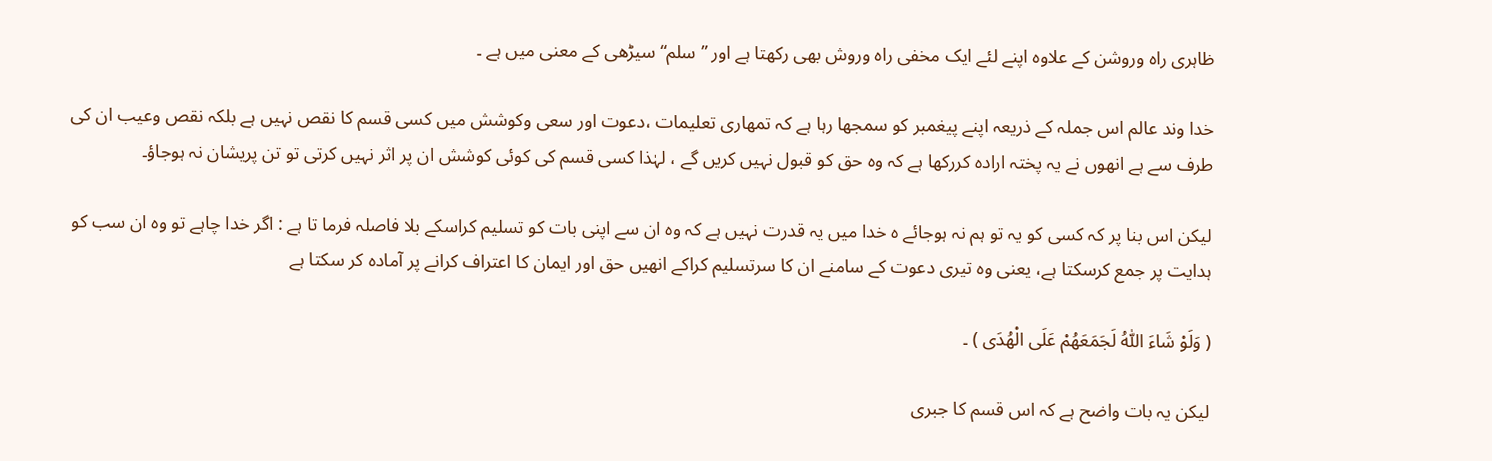ظاہری راہ وروشن کے علاوہ اپنے لئے ایک مخفی راہ وروش بھی رکھتا ہے اور ”سلم“ سیڑھی کے معنی میں ہے ۔

خدا وند عالم اس جملہ کے ذریعہ اپنے پیغمبر کو سمجھا رہا ہے کہ تمھاری تعلیمات ،دعوت اور سعی وکوشش میں کسی قسم کا نقص نہیں ہے بلکہ نقص وعیب ان کی طرف سے ہے انھوں نے یہ پختہ ارادہ کررکھا ہے کہ وہ حق کو قبول نہیں کریں گے ، لہٰذا کسی قسم کی کوئی کوشش ان پر اثر نہیں کرتی تو تن پریشان نہ ہوجاؤ۔

لیکن اس بنا پر کہ کسی کو یہ تو ہم نہ ہوجائے ہ خدا میں یہ قدرت نہیں ہے کہ وہ ان سے اپنی بات کو تسلیم کراسکے بلا فاصلہ فرما تا ہے : اگر خدا چاہے تو وہ ان سب کو ہدایت پر جمع کرسکتا ہے، یعنی وہ تیری دعوت کے سامنے ان کا سرتسلیم کراکے انھیں حق اور ایمان کا اعتراف کرانے پر آمادہ کر سکتا ہے

( وَلَوْ شَاءَ اللّٰهُ لَجَمَعَهُمْ عَلَی الْهُدَی ) ۔

لیکن یہ بات واضح ہے کہ اس قسم کا جبری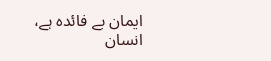ایمان بے فائدہ ہے، انسان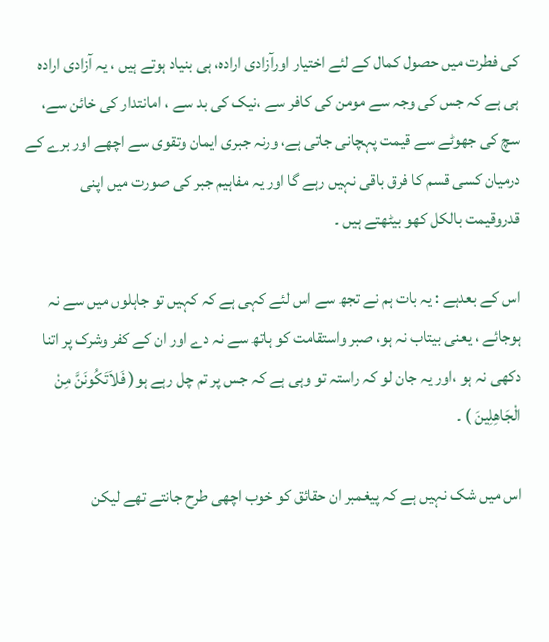کی فطرت میں حصول کمال کے لئے اختیار اورآزادی ارادہ، ہی بنیاد ہوتے ہیں ، یہ آزادی ارادہ ہی ہے کہ جس کی وجہ سے مومن کی کافر سے ،نیک کی بد سے ، امانتدار کی خائن سے، سچ کی جھوٹے سے قیمت پہچانی جاتی ہے، ورنہ جبری ایمان وتقوی سے اچھے اور برے کے درمیان کسی قسم کا فرق باقی نہیں رہے گا اور یہ مفاہیم جبر کی صورت میں اپنی قدروقیمت بالکل کھو بیٹھتے ہیں ۔

اس کے بعدہے : یہ بات ہم نے تجھ سے اس لئے کہی ہے کہ کہیں تو جاہلوں میں سے نہ ہوجائے ، یعنی بیتاب نہ ہو، صبر واستقامت کو ہاتھ سے نہ دے اور ان کے کفر وشرک پر اتنا دکھی نہ ہو ،اور یہ جان لو کہ راستہ تو وہی ہے کہ جس پر تم چل رہے ہو( فَلاَتَکُونَنَّ مِنْ الْجَاهِلِینَ ) ۔

اس میں شک نہیں ہے کہ پیغمبر ان حقائق کو خوب اچھی طرح جانتے تھے لیکن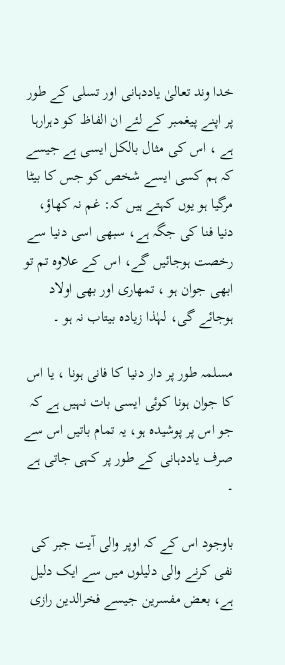خدا وند تعالیٰ یاددہانی اور تسلی کے طور پر اپنے پیغمبر کے لئے ان الفاظ کو دہرارہا ہے ، اس کی مثال بالکل ایسی ہے جیسے کہ ہم کسی ایسے شخص کو جس کا بیٹا مرگیا ہو یوں کہتے ہیں کہ: غم نہ کھاؤ، دنیا فنا کی جگہ ہے، سبھی اسی دنیا سے رخصت ہوجائیں گے، اس کے علاوہ تم تو ابھی جوان ہو ، تمھاری اور بھی اولاد ہوجائے گی، لہٰذا زیادہ بیتاب نہ ہو ۔

مسلمہ طور پر دار دنیا کا فانی ہونا ، یا اس کا جوان ہونا کوئی ایسی بات نہیں ہے کہ جو اس پر پوشیدہ ہو، یہ تمام باتیں اس سے صرف یاددہانی کے طور پر کہی جاتی ہے ۔

باوجود اس کے کہ اوپر والی آیت جبر کی نفی کرنے والی دلیلوں میں سے ایک دلیل ہے، بعض مفسرین جیسے فخرالدین رازی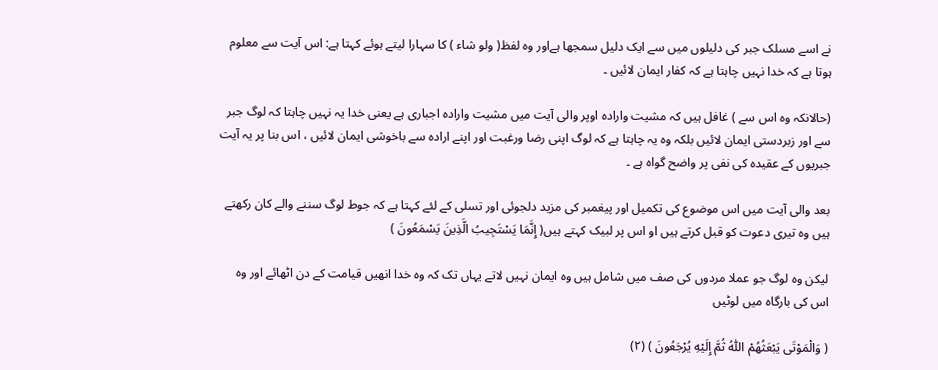نے اسے مسلک جبر کی دلیلوں میں سے ایک دلیل سمجھا ہےاور وہ لفظ( ولو شاء ) کا سہارا لیتے ہوئے کہتا ہے: اس آیت سے معلوم ہوتا ہے کہ خدا نہیں چاہتا ہے کہ کفار ایمان لائیں ۔

(حالانکہ وہ اس سے ) غافل ہیں کہ مشیت وارادہ اوپر والی آیت میں مشیت وارادہ اجباری ہے یعنی خدا یہ نہیں چاہتا کہ لوگ جبر سے اور زبردستی ایمان لائیں بلکہ وہ یہ چاہتا ہے کہ لوگ اپنی رضا ورغبت اور اپنے ارادہ سے باخوشی ایمان لائیں ، اس بنا پر یہ آیت جبریوں کے عقیدہ کی نفی پر واضح گواہ ہے ۔

بعد والی آیت میں اس موضوع کی تکمیل اور پیغمبر کی مزید دلجوئی اور تسلی کے لئے کہتا ہے کہ جوط لوگ سننے والے کان رکھتے ہیں وہ تیری دعوت کو قبل کرتے ہیں او اس پر لبیک کہتے ہیں( إِنَّمَا یَسْتَجِیبُ الَّذِینَ یَسْمَعُونَ )

لیکن وہ لوگ جو عملا مردوں کی صف میں شامل ہیں وہ ایمان نہیں لاتے یہاں تک کہ وہ خدا انھیں قیامت کے دن اٹھائے اور وہ اس کی بارگاہ میں لوٹیں

( وَالْمَوْتَی یَبْعَثُهُمْ اللّٰهُ ثُمَّ إِلَیْهِ یُرْجَعُونَ ) (۲)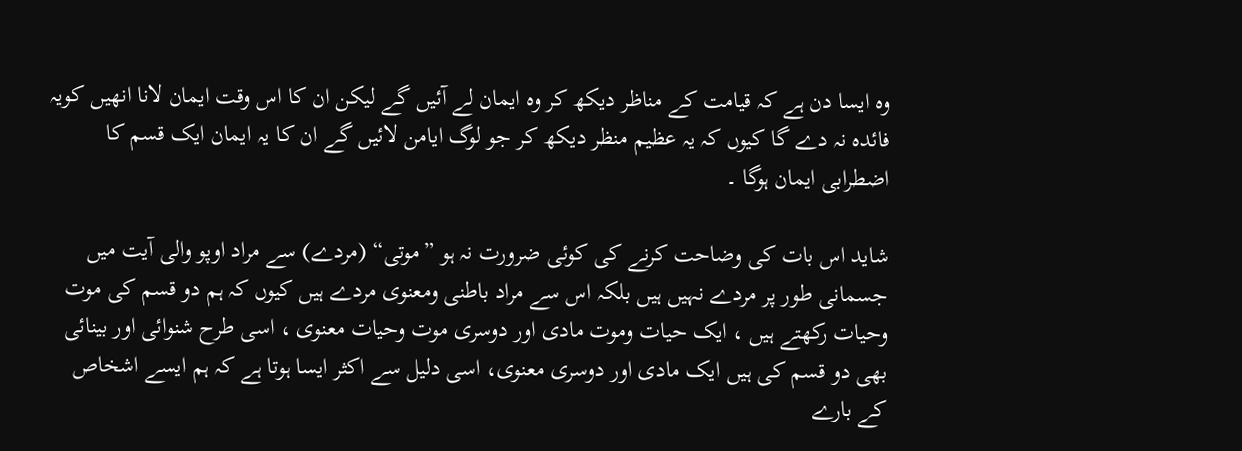وہ ایسا دن ہے کہ قیامت کے مناظر دیکھ کر وہ ایمان لے آئیں گے لیکن ان کا اس وقت ایمان لانا انھیں کویہ فائدہ نہ دے گا کیوں کہ یہ عظیم منظر دیکھ کر جو لوگ ایامن لائیں گے ان کا یہ ایمان ایک قسم کا اضطرابی ایمان ہوگا ۔

شاید اس بات کی وضاحت کرنے کی کوئی ضرورت نہ ہو ”موتی“ (مردے) سے مراد اوپو والی آیت میں جسمانی طور پر مردے نہیں ہیں بلکہ اس سے مراد باطنی ومعنوی مردے ہیں کیوں کہ ہم دو قسم کی موت وحیات رکھتے ہیں ، ایک حیات وموت مادی اور دوسری موت وحیات معنوی ، اسی طرح شنوائی اور بینائی بھی دو قسم کی ہیں ایک مادی اور دوسری معنوی، اسی دلیل سے اکثر ایسا ہوتا ہے کہ ہم ایسے اشخاص کے بارے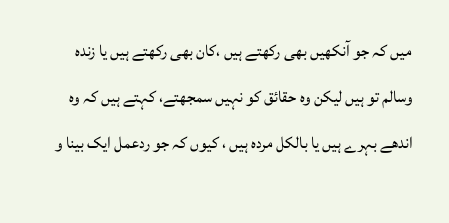میں کہ جو آنکھیں بھی رکھتے ہیں ،کان بھی رکھتے ہیں یا زندہ وسالم تو ہیں لیکن وہ حقائق کو نہیں سمجھتے، کہتے ہیں کہ وہ اندھے بہرے ہیں یا بالکل مردہ ہیں ، کیوں کہ جو ردعمل ایک بینا و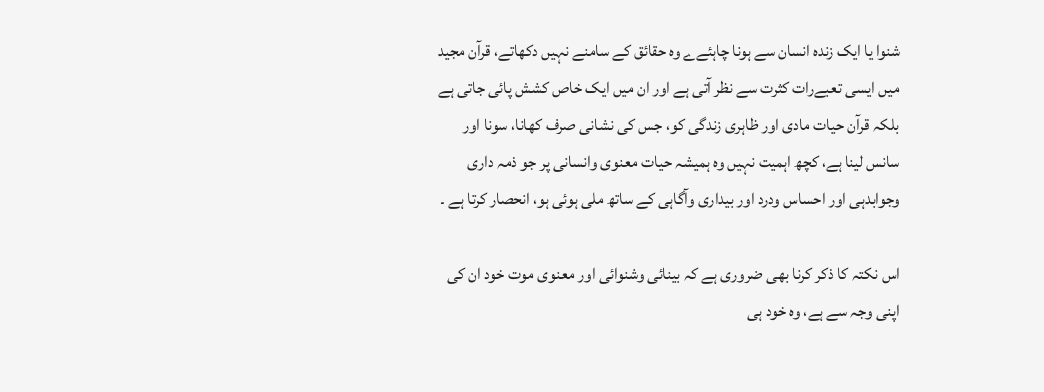شنوا یا ایک زندہ انسان سے ہونا چاہئےے وہ حقائق کے سامنے نہیں دکھاتے، قرآن مجید میں ایسی تعبےرات کثرت سے نظر آتی ہے اور ان میں ایک خاص کشش پائی جاتی ہے بلکہ قرآن حیات مادی اور ظاہری زندگی کو، جس کی نشانی صرف کھانا، سونا اور سانس لینا ہے، کچھ اہمیت نہیں وہ ہمیشہ حیات معنوی وانسانی پر جو ذمہ داری وجوابدہی اور احساس ودرد اور بیداری وآگاہی کے ساتھ ملی ہوئی ہو، انحصار کرتا ہے ۔

اس نکتہ کا ذکر کرنا بھی ضروری ہے کہ بینائی وشنوائی اور معنوی موت خود ان کی اپنی وجہ سے ہے، وہ خود ہی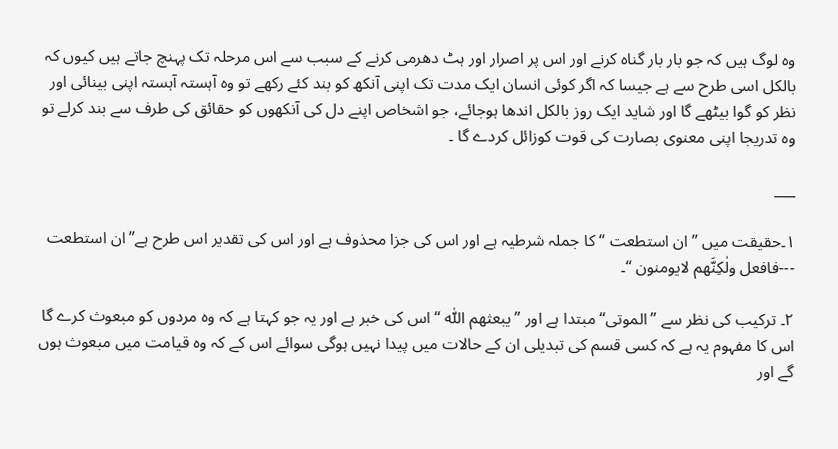وہ لوگ ہیں کہ جو بار بار گناہ کرنے اور اس پر اصرار اور ہٹ دھرمی کرنے کے سبب سے اس مرحلہ تک پہنچ جاتے ہیں کیوں کہ بالکل اسی طرح سے ہے جیسا کہ اگر کوئی انسان ایک مدت تک اپنی آنکھ کو بند کئے رکھے تو وہ آہستہ آہستہ اپنی بینائی اور نظر کو گوا بیٹھے گا اور شاید ایک روز بالکل اندھا ہوجائے، جو اشخاص اپنے دل کی آنکھوں کو حقائق کی طرف سے بند کرلے تو وہ تدریجا اپنی معنوی بصارت کی قوت کوزائل کردے گا ۔

___

۱۔حقیقت میں ”ان استطعت “ کا جملہ شرطیہ ہے اور اس کی جزا محذوف ہے اور اس کی تقدیر اس طرح ہے”ان استطعت ---فافعل ولٰکِنَّهم لایومنون “۔

۲۔ ترکیب کی نظر سے ”الموتی“ مبتدا ہے اور ”یبعثهم اللّٰه “ اس کی خبر ہے اور یہ جو کہتا ہے کہ وہ مردوں کو مبعوث کرے گا اس کا مفہوم یہ ہے کہ کسی قسم کی تبدیلی ان کے حالات میں پیدا نہیں ہوگی سوائے اس کے کہ وہ قیامت میں مبعوث ہوں گے اور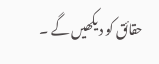حقائق کو دیکھیں گے ۔